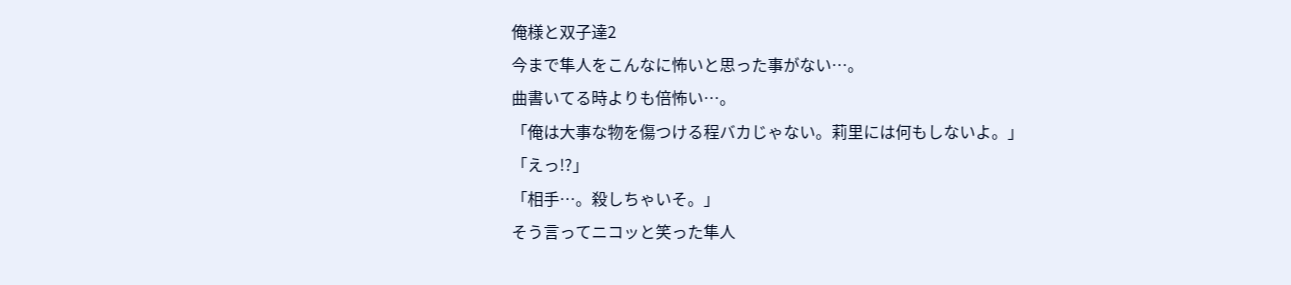俺様と双子達2
今まで隼人をこんなに怖いと思った事がない…。
曲書いてる時よりも倍怖い…。
「俺は大事な物を傷つける程バカじゃない。莉里には何もしないよ。」
「えっ!?」
「相手…。殺しちゃいそ。」
そう言ってニコッと笑った隼人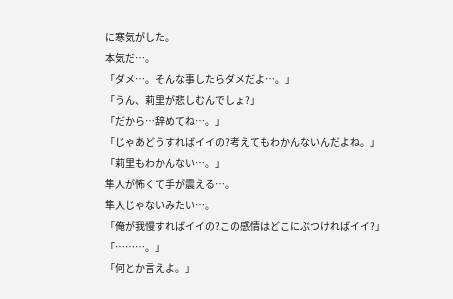に寒気がした。
本気だ…。
「ダメ…。そんな事したらダメだよ…。」
「うん、莉里が悲しむんでしょ?」
「だから…辞めてね…。」
「じゃあどうすればイイの?考えてもわかんないんだよね。」
「莉里もわかんない…。」
隼人が怖くて手が震える…。
隼人じゃないみたい…。
「俺が我慢すればイイの?この感情はどこにぶつければイイ?」
「………。」
「何とか言えよ。」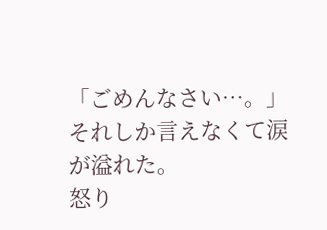「ごめんなさい…。」
それしか言えなくて涙が溢れた。
怒り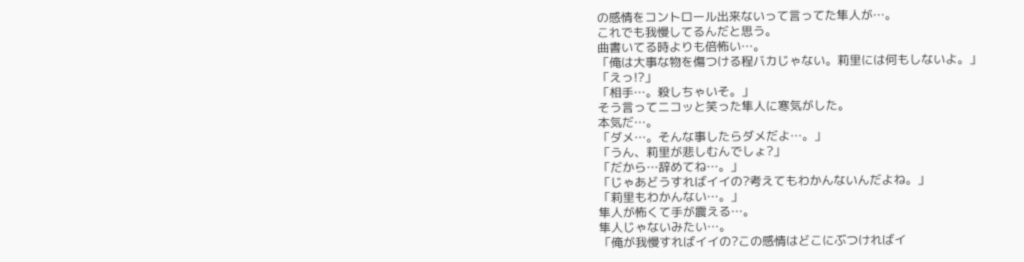の感情をコントロール出来ないって言ってた隼人が…。
これでも我慢してるんだと思う。
曲書いてる時よりも倍怖い…。
「俺は大事な物を傷つける程バカじゃない。莉里には何もしないよ。」
「えっ!?」
「相手…。殺しちゃいそ。」
そう言ってニコッと笑った隼人に寒気がした。
本気だ…。
「ダメ…。そんな事したらダメだよ…。」
「うん、莉里が悲しむんでしょ?」
「だから…辞めてね…。」
「じゃあどうすればイイの?考えてもわかんないんだよね。」
「莉里もわかんない…。」
隼人が怖くて手が震える…。
隼人じゃないみたい…。
「俺が我慢すればイイの?この感情はどこにぶつければイ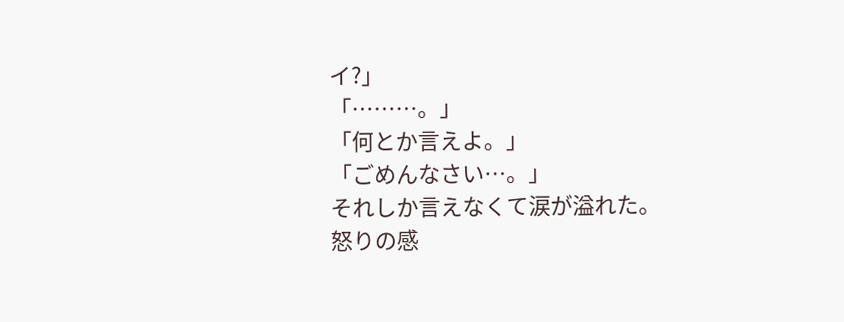イ?」
「………。」
「何とか言えよ。」
「ごめんなさい…。」
それしか言えなくて涙が溢れた。
怒りの感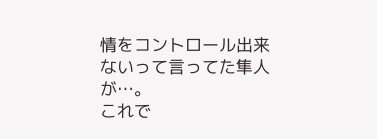情をコントロール出来ないって言ってた隼人が…。
これで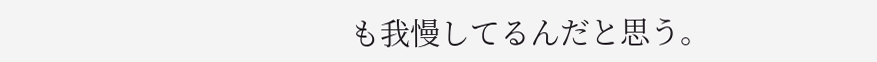も我慢してるんだと思う。